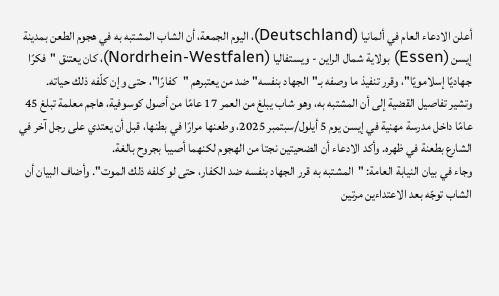أعلن الادعاء العام في ألمانيا (Deutschland)، اليوم الجمعة، أن الشاب المشتبه به في هجوم الطعن بمدينة إيسن (Essen) بولاية شمال الراين - ويستفاليا (Nordrhein-Westfalen)، كان يعتنق "فكرًا جهاديًا إسلامويًا"، وقرر تنفيذ ما وصفه بـ"الجهاد بنفسه" ضد من يعتبرهم "كفارًا"، حتى وإن كلّفه ذلك حياته.
وتشير تفاصيل القضية إلى أن المشتبه به، وهو شاب يبلغ من العمر 17 عامًا من أصول كوسوفية، هاجم معلمة تبلغ 45 عامًا داخل مدرسة مهنية في إيسن يوم 5 أيلول/سبتمبر 2025، وطعنها مرارًا في بطنها، قبل أن يعتدي على رجل آخر في الشارع بطعنة في ظهره. وأكد الادعاء أن الضحيتين نجتا من الهجوم لكنهما أصيبا بجروح بالغة.
وجاء في بيان النيابة العامة: "المشتبه به قرر الجهاد بنفسه ضد الكفار، حتى لو كلفه ذلك الموت". وأضاف البيان أن الشاب توجّه بعد الاعتداءين مرتين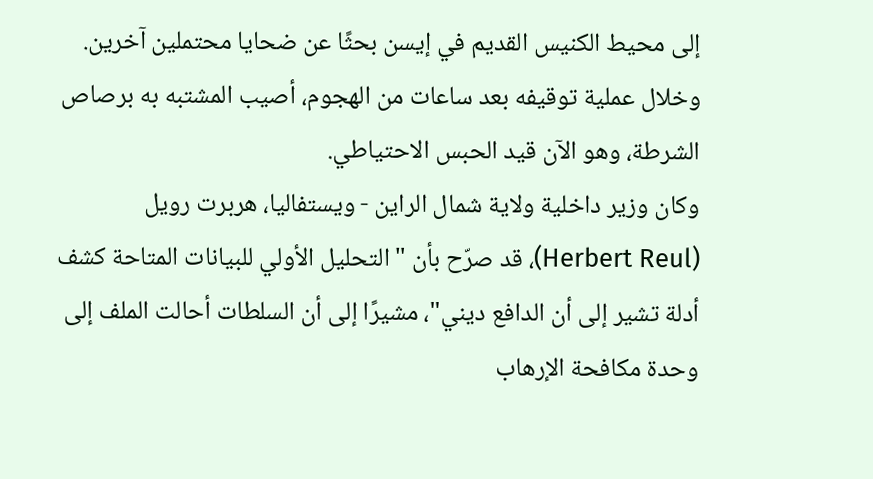إلى محيط الكنيس القديم في إيسن بحثًا عن ضحايا محتملين آخرين.
وخلال عملية توقيفه بعد ساعات من الهجوم، أصيب المشتبه به برصاص الشرطة، وهو الآن قيد الحبس الاحتياطي.
وكان وزير داخلية ولاية شمال الراين - ويستفاليا، هربرت رويل (Herbert Reul)، قد صرّح بأن "التحليل الأولي للبيانات المتاحة كشف أدلة تشير إلى أن الدافع ديني"، مشيرًا إلى أن السلطات أحالت الملف إلى وحدة مكافحة الإرهاب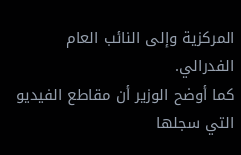المركزية وإلى النائب العام الفدرالي.
كما أوضح الوزير أن مقاطع الفيديو التي سجلها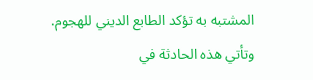المشتبه به تؤكد الطابع الديني للهجوم.
وتأتي هذه الحادثة في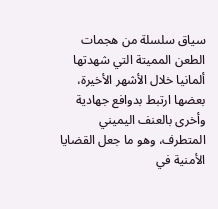سياق سلسلة من هجمات الطعن المميتة التي شهدتها ألمانيا خلال الأشهر الأخيرة، بعضها ارتبط بدوافع جهادية وأخرى بالعنف اليميني المتطرف، وهو ما جعل القضايا الأمنية في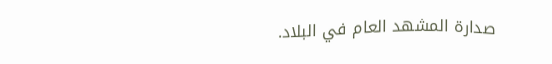صدارة المشهد العام في البلاد.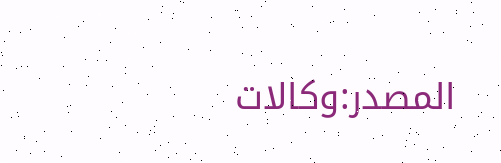المصدر:وكالات